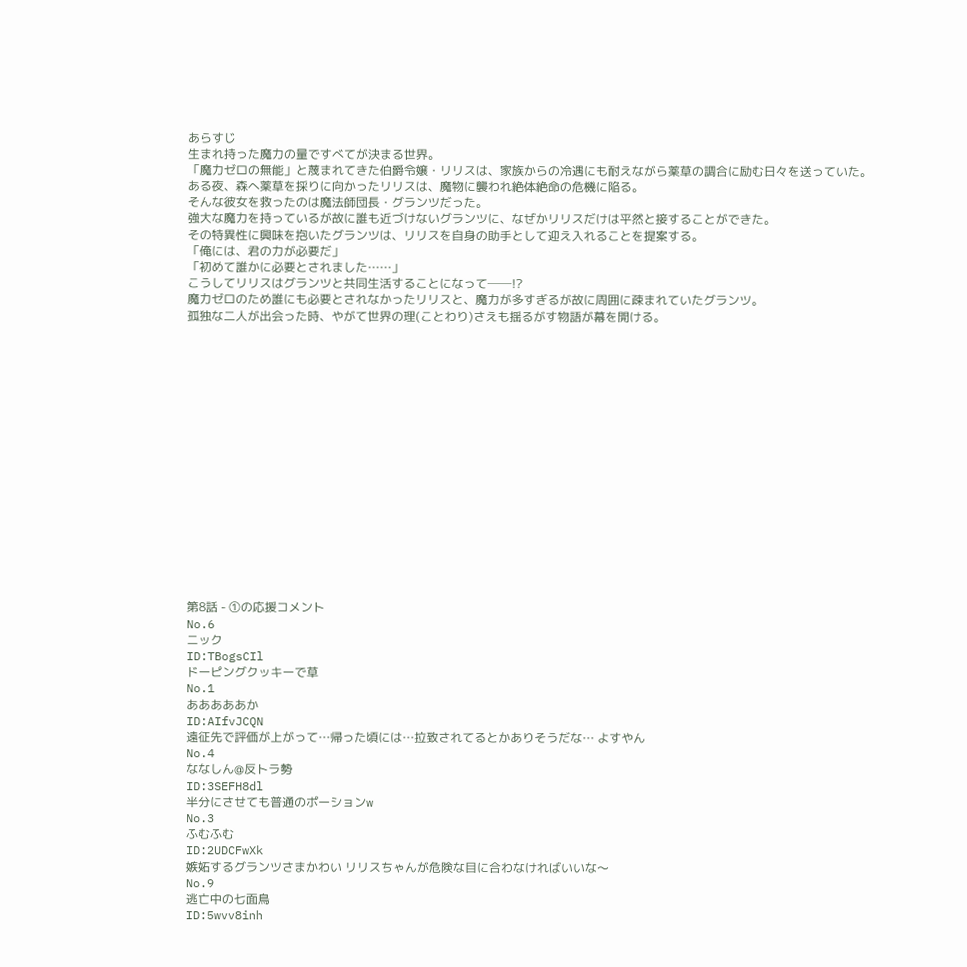あらすじ
生まれ持った魔力の量ですべてが決まる世界。
「魔力ゼロの無能」と蔑まれてきた伯爵令嬢・リリスは、家族からの冷遇にも耐えながら薬草の調合に励む日々を送っていた。
ある夜、森へ薬草を採りに向かったリリスは、魔物に襲われ絶体絶命の危機に陥る。
そんな彼女を救ったのは魔法師団長・グランツだった。
強大な魔力を持っているが故に誰も近づけないグランツに、なぜかリリスだけは平然と接することができた。
その特異性に興味を抱いたグランツは、リリスを自身の助手として迎え入れることを提案する。
「俺には、君の力が必要だ」
「初めて誰かに必要とされました……」
こうしてリリスはグランツと共同生活することになって──!?
魔力ゼロのため誰にも必要とされなかったリリスと、魔力が多すぎるが故に周囲に疎まれていたグランツ。
孤独な二人が出会った時、やがて世界の理(ことわり)さえも揺るがす物語が幕を開ける。

















第8話 - ①の応援コメント
No.6
ニック
ID:TBogsCIl
ドーピングクッキーで草
No.1
あああああか
ID:AIfvJCQN
遠征先で評価が上がって…帰った頃には…拉致されてるとかありそうだな… よすやん
No.4
ななしん@反トラ勢
ID:3SEFH8dl
半分にさせても普通のポーションw
No.3
ふむふむ
ID:2UDCFwXk
嫉妬するグランツさまかわい リリスちゃんが危険な目に合わなければいいな〜
No.9
逃亡中の七面鳥
ID:5wvv8inh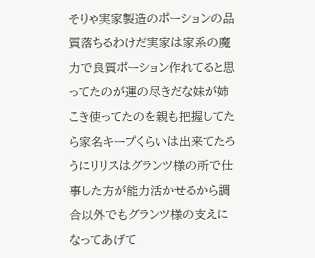そりゃ実家製造のポーションの品質落ちるわけだ実家は家系の魔力で良質ポーション作れてると思ってたのが運の尽きだな妹が姉こき使ってたのを親も把握してたら家名キープくらいは出来てたろうにリリスはグランツ様の所で仕事した方が能力活かせるから調合以外でもグランツ様の支えになってあげて